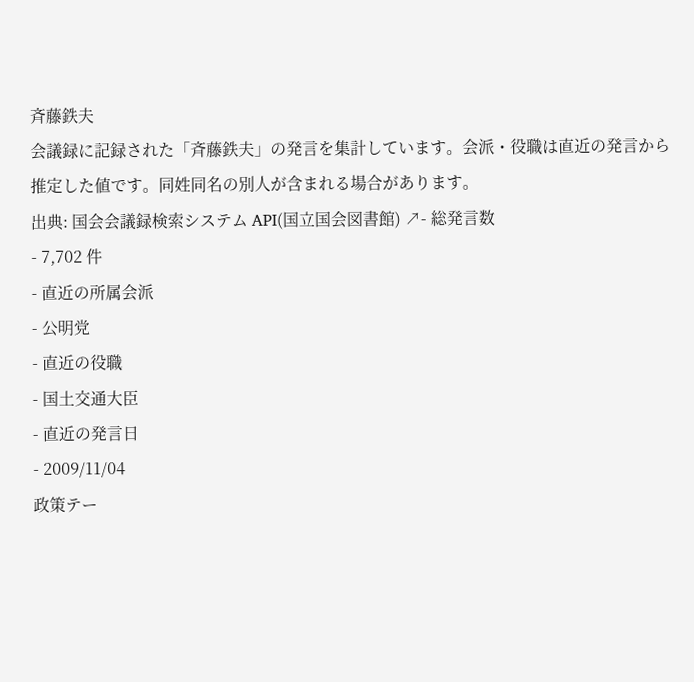斉藤鉄夫
会議録に記録された「斉藤鉄夫」の発言を集計しています。会派・役職は直近の発言から推定した値です。同姓同名の別人が含まれる場合があります。
出典: 国会会議録検索システム API(国立国会図書館) ↗- 総発言数
- 7,702 件
- 直近の所属会派
- 公明党
- 直近の役職
- 国土交通大臣
- 直近の発言日
- 2009/11/04
政策テー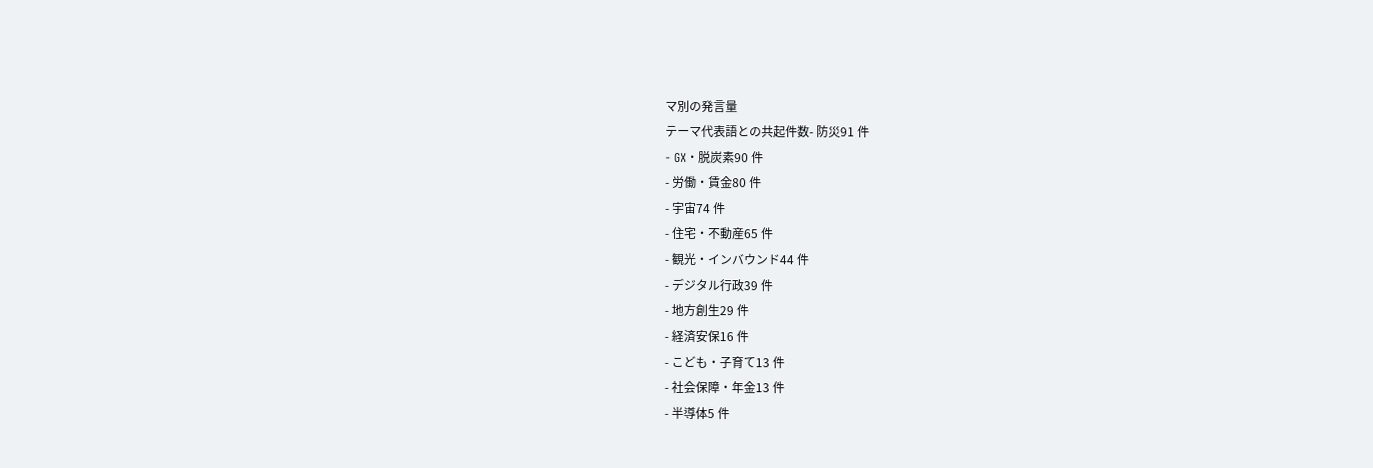マ別の発言量
テーマ代表語との共起件数- 防災91 件
- GX・脱炭素90 件
- 労働・賃金80 件
- 宇宙74 件
- 住宅・不動産65 件
- 観光・インバウンド44 件
- デジタル行政39 件
- 地方創生29 件
- 経済安保16 件
- こども・子育て13 件
- 社会保障・年金13 件
- 半導体5 件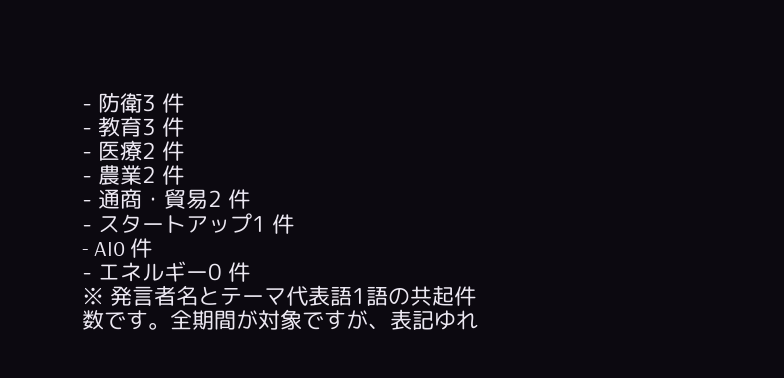- 防衛3 件
- 教育3 件
- 医療2 件
- 農業2 件
- 通商・貿易2 件
- スタートアップ1 件
- AI0 件
- エネルギー0 件
※ 発言者名とテーマ代表語1語の共起件数です。全期間が対象ですが、表記ゆれ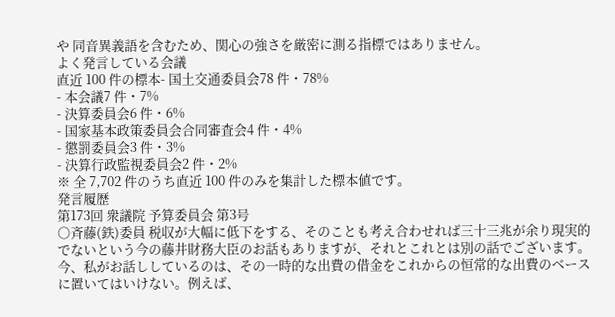や 同音異義語を含むため、関心の強さを厳密に測る指標ではありません。
よく発言している会議
直近 100 件の標本- 国土交通委員会78 件・78%
- 本会議7 件・7%
- 決算委員会6 件・6%
- 国家基本政策委員会合同審査会4 件・4%
- 懲罰委員会3 件・3%
- 決算行政監視委員会2 件・2%
※ 全 7,702 件のうち直近 100 件のみを集計した標本値です。
発言履歴
第173回 衆議院 予算委員会 第3号
○斉藤(鉄)委員 税収が大幅に低下をする、そのことも考え合わせれば三十三兆が余り現実的でないという今の藤井財務大臣のお話もありますが、それとこれとは別の話でございます。 今、私がお話ししているのは、その一時的な出費の借金をこれからの恒常的な出費のベースに置いてはいけない。例えば、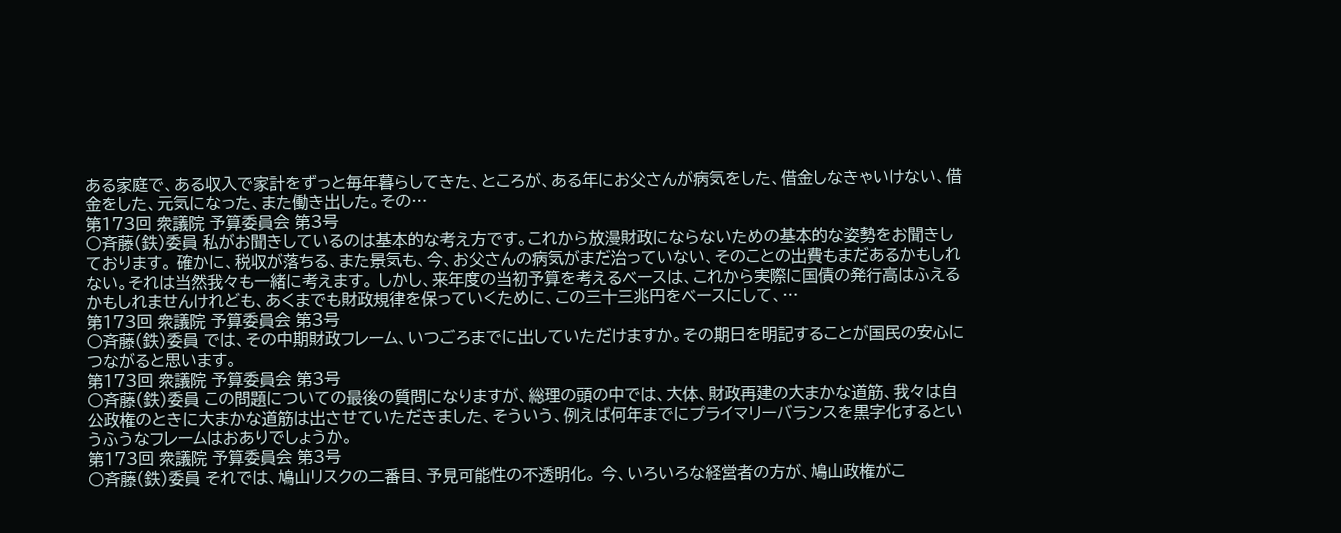ある家庭で、ある収入で家計をずっと毎年暮らしてきた、ところが、ある年にお父さんが病気をした、借金しなきゃいけない、借金をした、元気になった、また働き出した。その…
第173回 衆議院 予算委員会 第3号
○斉藤(鉄)委員 私がお聞きしているのは基本的な考え方です。これから放漫財政にならないための基本的な姿勢をお聞きしております。 確かに、税収が落ちる、また景気も、今、お父さんの病気がまだ治っていない、そのことの出費もまだあるかもしれない。それは当然我々も一緒に考えます。 しかし、来年度の当初予算を考えるベースは、これから実際に国債の発行高はふえるかもしれませんけれども、あくまでも財政規律を保っていくために、この三十三兆円をベースにして、…
第173回 衆議院 予算委員会 第3号
○斉藤(鉄)委員 では、その中期財政フレーム、いつごろまでに出していただけますか。その期日を明記することが国民の安心につながると思います。
第173回 衆議院 予算委員会 第3号
○斉藤(鉄)委員 この問題についての最後の質問になりますが、総理の頭の中では、大体、財政再建の大まかな道筋、我々は自公政権のときに大まかな道筋は出させていただきました、そういう、例えば何年までにプライマリーバランスを黒字化するというふうなフレームはおありでしょうか。
第173回 衆議院 予算委員会 第3号
○斉藤(鉄)委員 それでは、鳩山リスクの二番目、予見可能性の不透明化。 今、いろいろな経営者の方が、鳩山政権がこ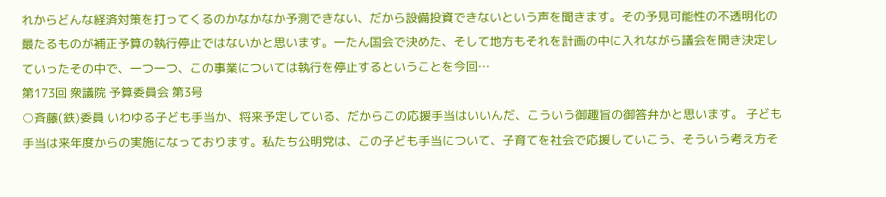れからどんな経済対策を打ってくるのかなかなか予測できない、だから設備投資できないという声を聞きます。その予見可能性の不透明化の最たるものが補正予算の執行停止ではないかと思います。一たん国会で決めた、そして地方もそれを計画の中に入れながら議会を開き決定していったその中で、一つ一つ、この事業については執行を停止するということを今回…
第173回 衆議院 予算委員会 第3号
○斉藤(鉄)委員 いわゆる子ども手当か、将来予定している、だからこの応援手当はいいんだ、こういう御趣旨の御答弁かと思います。 子ども手当は来年度からの実施になっております。私たち公明党は、この子ども手当について、子育てを社会で応援していこう、そういう考え方そ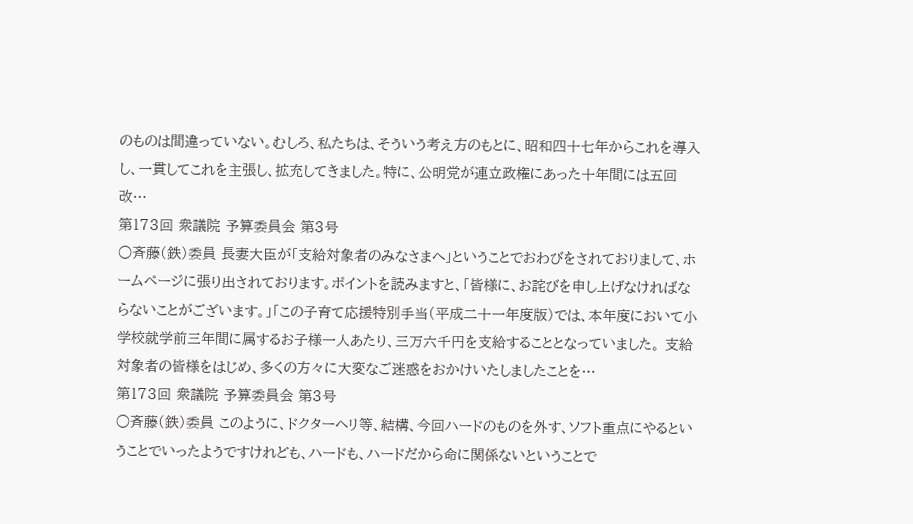のものは間違っていない。むしろ、私たちは、そういう考え方のもとに、昭和四十七年からこれを導入し、一貫してこれを主張し、拡充してきました。特に、公明党が連立政権にあった十年間には五回改…
第173回 衆議院 予算委員会 第3号
○斉藤(鉄)委員 長妻大臣が「支給対象者のみなさまへ」ということでおわびをされておりまして、ホームページに張り出されております。ポイントを読みますと、「皆様に、お詫びを申し上げなければならないことがございます。」「この子育て応援特別手当(平成二十一年度版)では、本年度において小学校就学前三年間に属するお子様一人あたり、三万六千円を支給することとなっていました。 支給対象者の皆様をはじめ、多くの方々に大変なご迷惑をおかけいたしましたことを…
第173回 衆議院 予算委員会 第3号
○斉藤(鉄)委員 このように、ドクターヘリ等、結構、今回ハードのものを外す、ソフト重点にやるということでいったようですけれども、ハードも、ハードだから命に関係ないということで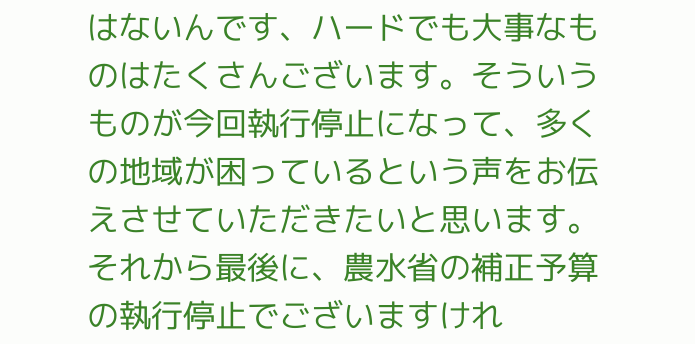はないんです、ハードでも大事なものはたくさんございます。そういうものが今回執行停止になって、多くの地域が困っているという声をお伝えさせていただきたいと思います。 それから最後に、農水省の補正予算の執行停止でございますけれ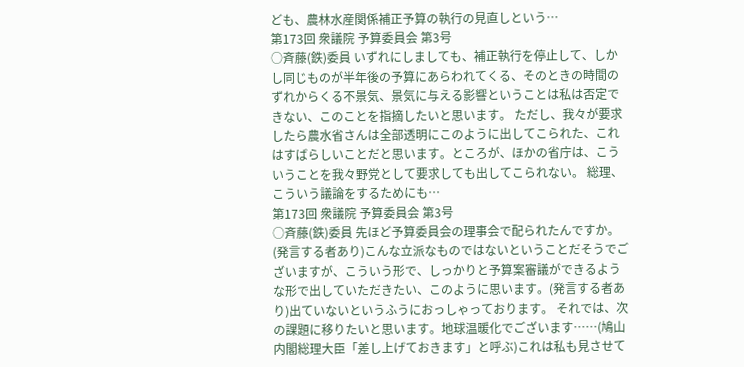ども、農林水産関係補正予算の執行の見直しという…
第173回 衆議院 予算委員会 第3号
○斉藤(鉄)委員 いずれにしましても、補正執行を停止して、しかし同じものが半年後の予算にあらわれてくる、そのときの時間のずれからくる不景気、景気に与える影響ということは私は否定できない、このことを指摘したいと思います。 ただし、我々が要求したら農水省さんは全部透明にこのように出してこられた、これはすばらしいことだと思います。ところが、ほかの省庁は、こういうことを我々野党として要求しても出してこられない。 総理、こういう議論をするためにも…
第173回 衆議院 予算委員会 第3号
○斉藤(鉄)委員 先ほど予算委員会の理事会で配られたんですか。(発言する者あり)こんな立派なものではないということだそうでございますが、こういう形で、しっかりと予算案審議ができるような形で出していただきたい、このように思います。(発言する者あり)出ていないというふうにおっしゃっております。 それでは、次の課題に移りたいと思います。地球温暖化でございます……(鳩山内閣総理大臣「差し上げておきます」と呼ぶ)これは私も見させて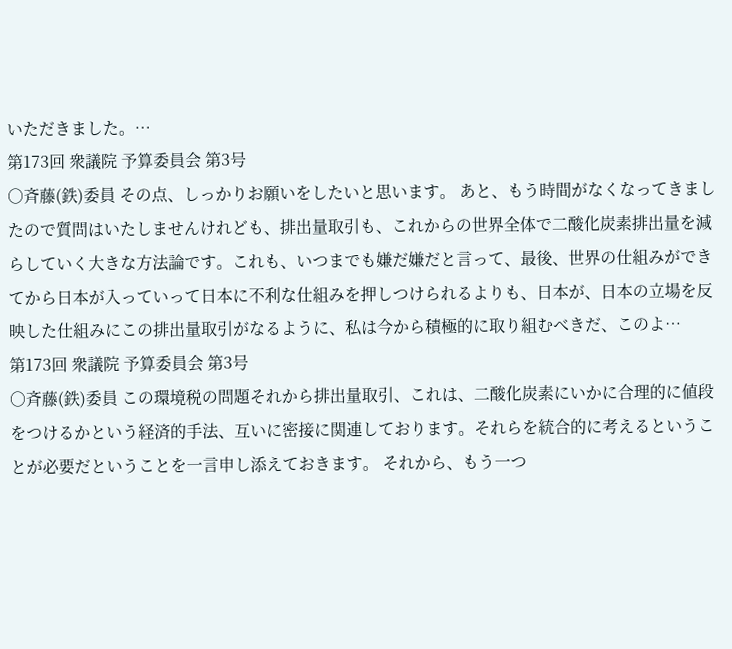いただきました。…
第173回 衆議院 予算委員会 第3号
○斉藤(鉄)委員 その点、しっかりお願いをしたいと思います。 あと、もう時間がなくなってきましたので質問はいたしませんけれども、排出量取引も、これからの世界全体で二酸化炭素排出量を減らしていく大きな方法論です。これも、いつまでも嫌だ嫌だと言って、最後、世界の仕組みができてから日本が入っていって日本に不利な仕組みを押しつけられるよりも、日本が、日本の立場を反映した仕組みにこの排出量取引がなるように、私は今から積極的に取り組むべきだ、このよ…
第173回 衆議院 予算委員会 第3号
○斉藤(鉄)委員 この環境税の問題それから排出量取引、これは、二酸化炭素にいかに合理的に値段をつけるかという経済的手法、互いに密接に関連しております。それらを統合的に考えるということが必要だということを一言申し添えておきます。 それから、もう一つ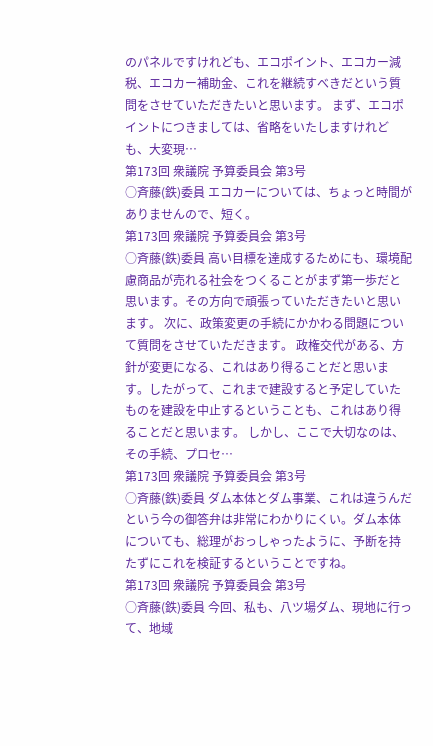のパネルですけれども、エコポイント、エコカー減税、エコカー補助金、これを継続すべきだという質問をさせていただきたいと思います。 まず、エコポイントにつきましては、省略をいたしますけれども、大変現…
第173回 衆議院 予算委員会 第3号
○斉藤(鉄)委員 エコカーについては、ちょっと時間がありませんので、短く。
第173回 衆議院 予算委員会 第3号
○斉藤(鉄)委員 高い目標を達成するためにも、環境配慮商品が売れる社会をつくることがまず第一歩だと思います。その方向で頑張っていただきたいと思います。 次に、政策変更の手続にかかわる問題について質問をさせていただきます。 政権交代がある、方針が変更になる、これはあり得ることだと思います。したがって、これまで建設すると予定していたものを建設を中止するということも、これはあり得ることだと思います。 しかし、ここで大切なのは、その手続、プロセ…
第173回 衆議院 予算委員会 第3号
○斉藤(鉄)委員 ダム本体とダム事業、これは違うんだという今の御答弁は非常にわかりにくい。ダム本体についても、総理がおっしゃったように、予断を持たずにこれを検証するということですね。
第173回 衆議院 予算委員会 第3号
○斉藤(鉄)委員 今回、私も、八ツ場ダム、現地に行って、地域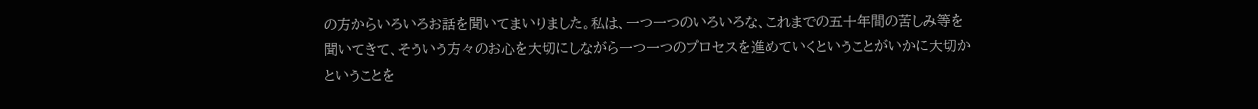の方からいろいろお話を聞いてまいりました。私は、一つ一つのいろいろな、これまでの五十年間の苦しみ等を聞いてきて、そういう方々のお心を大切にしながら一つ一つのプロセスを進めていくということがいかに大切かということを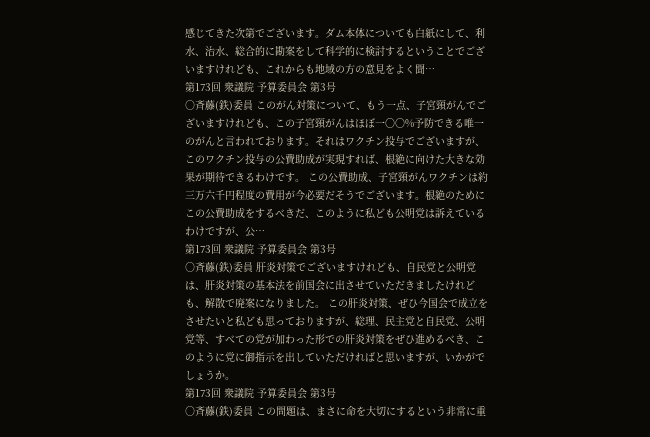感じてきた次第でございます。ダム本体についても白紙にして、利水、治水、総合的に勘案をして科学的に検討するということでございますけれども、これからも地域の方の意見をよく聞…
第173回 衆議院 予算委員会 第3号
○斉藤(鉄)委員 このがん対策について、もう一点、子宮頸がんでございますけれども、この子宮頸がんはほぼ一〇〇%予防できる唯一のがんと言われております。それはワクチン投与でございますが、このワクチン投与の公費助成が実現すれば、根絶に向けた大きな効果が期待できるわけです。 この公費助成、子宮頸がんワクチンは約三万六千円程度の費用が今必要だそうでございます。根絶のためにこの公費助成をするべきだ、このように私ども公明党は訴えているわけですが、公…
第173回 衆議院 予算委員会 第3号
○斉藤(鉄)委員 肝炎対策でございますけれども、自民党と公明党は、肝炎対策の基本法を前国会に出させていただきましたけれども、解散で廃案になりました。 この肝炎対策、ぜひ今国会で成立をさせたいと私ども思っておりますが、総理、民主党と自民党、公明党等、すべての党が加わった形での肝炎対策をぜひ進めるべき、このように党に御指示を出していただければと思いますが、いかがでしょうか。
第173回 衆議院 予算委員会 第3号
○斉藤(鉄)委員 この問題は、まさに命を大切にするという非常に重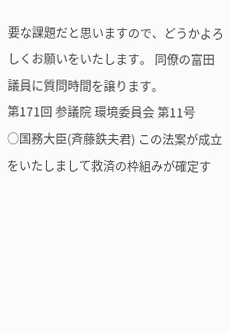要な課題だと思いますので、どうかよろしくお願いをいたします。 同僚の富田議員に質問時間を譲ります。
第171回 参議院 環境委員会 第11号
○国務大臣(斉藤鉄夫君) この法案が成立をいたしまして救済の枠組みが確定す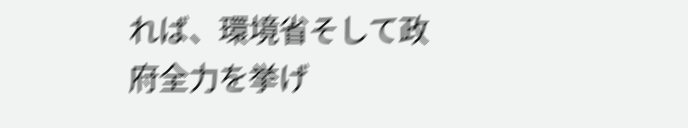れば、環境省そして政府全力を挙げ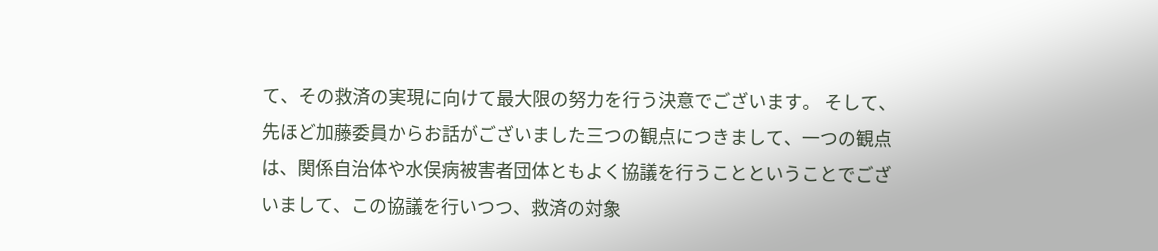て、その救済の実現に向けて最大限の努力を行う決意でございます。 そして、先ほど加藤委員からお話がございました三つの観点につきまして、一つの観点は、関係自治体や水俣病被害者団体ともよく協議を行うことということでございまして、この協議を行いつつ、救済の対象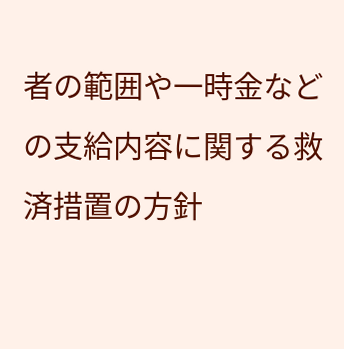者の範囲や一時金などの支給内容に関する救済措置の方針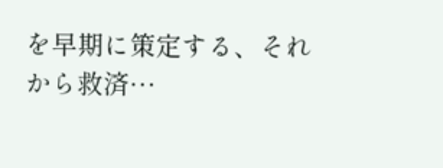を早期に策定する、それから救済…